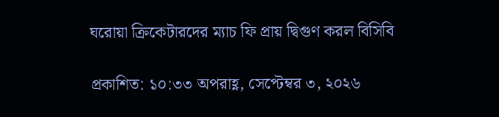ঘরোয়া ক্রিকেটারদের ম্যাচ ফি প্রায় দ্বিগুণ করল বিসিবি

প্রকাশিত: ১০:৩৩ অপরাহ্ণ, সেপ্টেম্বর ৩, ২০২৬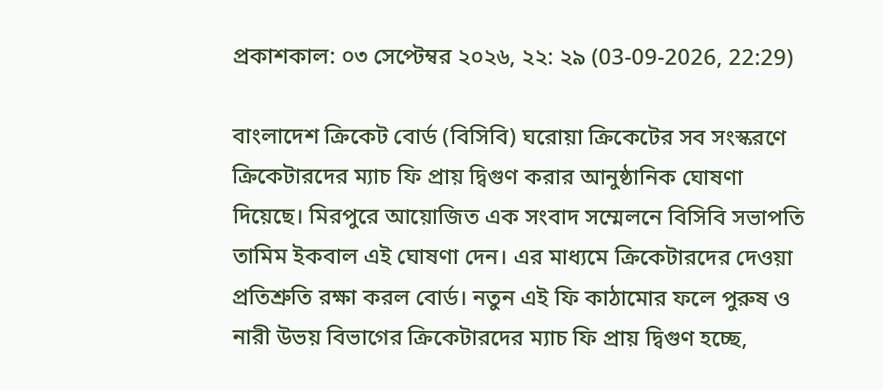প্রকাশকাল: ০৩ সেপ্টেম্বর ২০২৬, ২২: ২৯ (03-09-2026, 22:29)

বাংলাদেশ ক্রিকেট বোর্ড (বিসিবি) ঘরোয়া ক্রিকেটের সব সংস্করণে ক্রিকেটারদের ম্যাচ ফি প্রায় দ্বিগুণ করার আনুষ্ঠানিক ঘোষণা দিয়েছে। মিরপুরে আয়োজিত এক সংবাদ সম্মেলনে বিসিবি সভাপতি তামিম ইকবাল এই ঘোষণা দেন। এর মাধ্যমে ক্রিকেটারদের দেওয়া প্রতিশ্রুতি রক্ষা করল বোর্ড। নতুন এই ফি কাঠামোর ফলে পুরুষ ও নারী উভয় বিভাগের ক্রিকেটারদের ম্যাচ ফি প্রায় দ্বিগুণ হচ্ছে,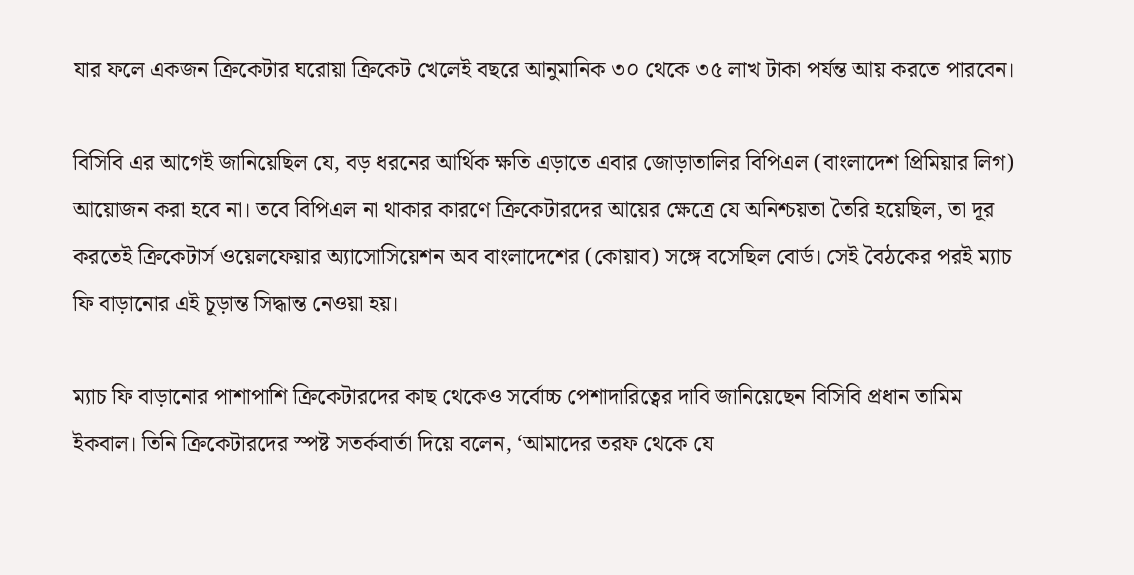যার ফলে একজন ক্রিকেটার ঘরোয়া ক্রিকেট খেলেই বছরে আনুমানিক ৩০ থেকে ৩৫ লাখ টাকা পর্যন্ত আয় করতে পারবেন।

বিসিবি এর আগেই জানিয়েছিল যে, বড় ধরনের আর্থিক ক্ষতি এড়াতে এবার জোড়াতালির বিপিএল (বাংলাদেশ প্রিমিয়ার লিগ) আয়োজন করা হবে না। তবে বিপিএল না থাকার কারণে ক্রিকেটারদের আয়ের ক্ষেত্রে যে অনিশ্চয়তা তৈরি হয়েছিল, তা দূর করতেই ক্রিকেটার্স ওয়েলফেয়ার অ্যাসোসিয়েশন অব বাংলাদেশের (কোয়াব) সঙ্গে বসেছিল বোর্ড। সেই বৈঠকের পরই ম্যাচ ফি বাড়ানোর এই চূড়ান্ত সিদ্ধান্ত নেওয়া হয়।

ম্যাচ ফি বাড়ানোর পাশাপাশি ক্রিকেটারদের কাছ থেকেও সর্বোচ্চ পেশাদারিত্বের দাবি জানিয়েছেন বিসিবি প্রধান তামিম ইকবাল। তিনি ক্রিকেটারদের স্পষ্ট সতর্কবার্তা দিয়ে বলেন, ‘আমাদের তরফ থেকে যে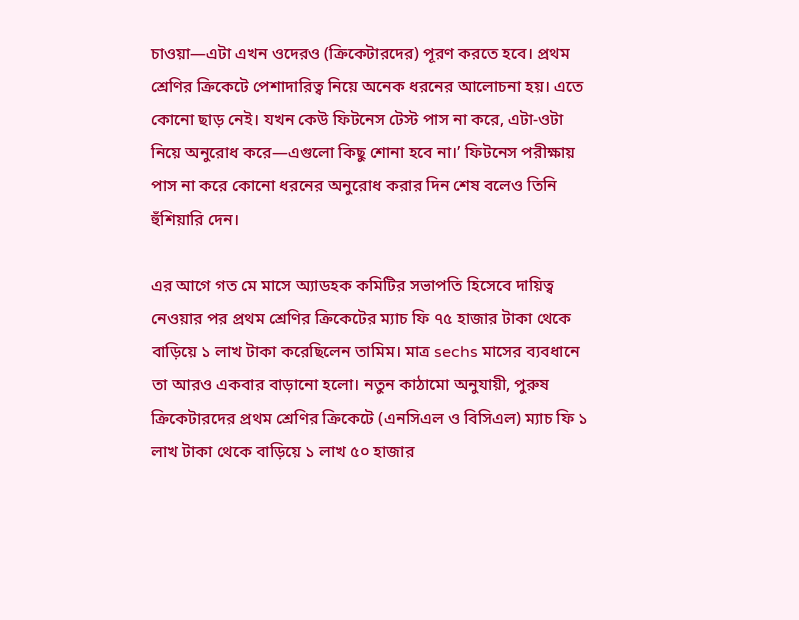চাওয়া—এটা এখন ওদেরও (ক্রিকেটারদের) পূরণ করতে হবে। প্রথম শ্রেণির ক্রিকেটে পেশাদারিত্ব নিয়ে অনেক ধরনের আলোচনা হয়। এতে কোনো ছাড় নেই। যখন কেউ ফিটনেস টেস্ট পাস না করে, এটা-ওটা নিয়ে অনুরোধ করে—এগুলো কিছু শোনা হবে না।’ ফিটনেস পরীক্ষায় পাস না করে কোনো ধরনের অনুরোধ করার দিন শেষ বলেও তিনি হুঁশিয়ারি দেন।

এর আগে গত মে মাসে অ্যাডহক কমিটির সভাপতি হিসেবে দায়িত্ব নেওয়ার পর প্রথম শ্রেণির ক্রিকেটের ম্যাচ ফি ৭৫ হাজার টাকা থেকে বাড়িয়ে ১ লাখ টাকা করেছিলেন তামিম। মাত্র sechs মাসের ব্যবধানে তা আরও একবার বাড়ানো হলো। নতুন কাঠামো অনুযায়ী, পুরুষ ক্রিকেটারদের প্রথম শ্রেণির ক্রিকেটে (এনসিএল ও বিসিএল) ম্যাচ ফি ১ লাখ টাকা থেকে বাড়িয়ে ১ লাখ ৫০ হাজার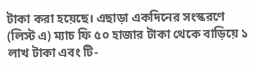টাকা করা হয়েছে। এছাড়া একদিনের সংস্করণে (লিস্ট এ) ম্যাচ ফি ৫০ হাজার টাকা থেকে বাড়িয়ে ১ লাখ টাকা এবং টি-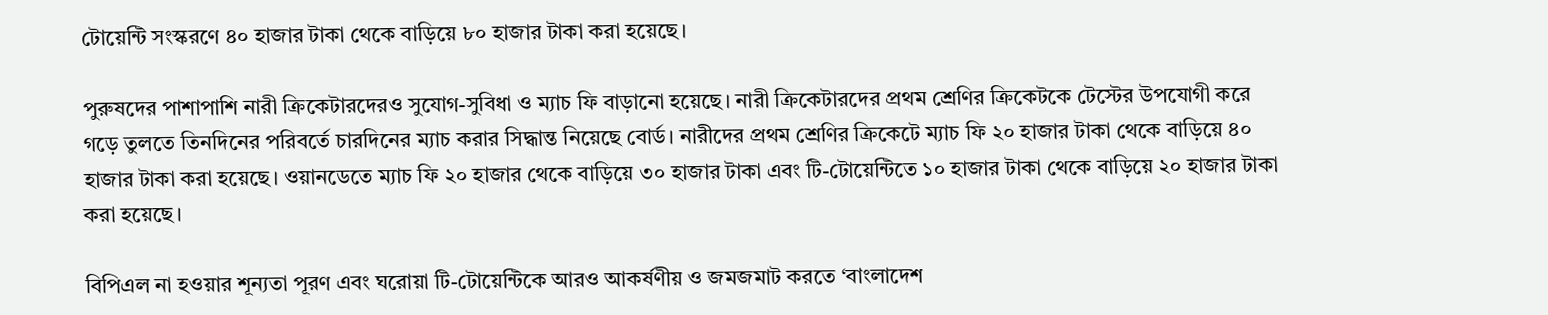টোয়েন্টি সংস্করণে ৪০ হাজার টাকা থেকে বাড়িয়ে ৮০ হাজার টাকা করা হয়েছে।

পুরুষদের পাশাপাশি নারী ক্রিকেটারদেরও সুযোগ-সুবিধা ও ম্যাচ ফি বাড়ানো হয়েছে। নারী ক্রিকেটারদের প্রথম শ্রেণির ক্রিকেটকে টেস্টের উপযোগী করে গড়ে তুলতে তিনদিনের পরিবর্তে চারদিনের ম্যাচ করার সিদ্ধান্ত নিয়েছে বোর্ড। নারীদের প্রথম শ্রেণির ক্রিকেটে ম্যাচ ফি ২০ হাজার টাকা থেকে বাড়িয়ে ৪০ হাজার টাকা করা হয়েছে। ওয়ানডেতে ম্যাচ ফি ২০ হাজার থেকে বাড়িয়ে ৩০ হাজার টাকা এবং টি-টোয়েন্টিতে ১০ হাজার টাকা থেকে বাড়িয়ে ২০ হাজার টাকা করা হয়েছে।

বিপিএল না হওয়ার শূন্যতা পূরণ এবং ঘরোয়া টি-টোয়েন্টিকে আরও আকর্ষণীয় ও জমজমাট করতে ‘বাংলাদেশ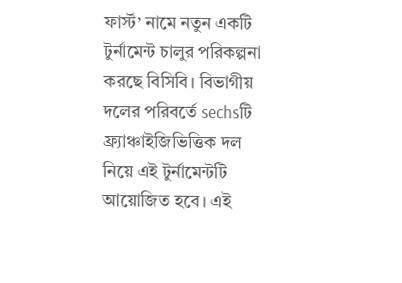ফার্স্ট’ নামে নতুন একটি টুর্নামেন্ট চালুর পরিকল্পনা করছে বিসিবি। বিভাগীয় দলের পরিবর্তে sechsটি ফ্র্যাঞ্চাইজিভিত্তিক দল নিয়ে এই টুর্নামেন্টটি আয়োজিত হবে। এই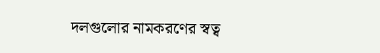দলগুলোর নামকরণের স্বত্ব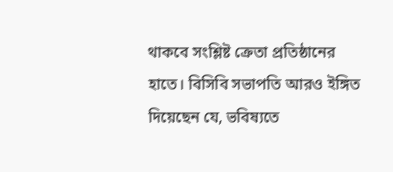থাকবে সংশ্লিষ্ট ক্রেতা প্রতিষ্ঠানের হাতে। বিসিবি সভাপতি আরও ইঙ্গিত দিয়েছেন যে, ভবিষ্যতে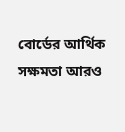বোর্ডের আর্থিক সক্ষমতা আরও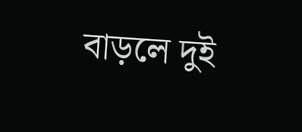বাড়লে দুই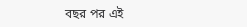বছর পর এই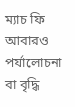ম্যাচ ফি আবারও পর্যালোচনা বা বৃদ্ধি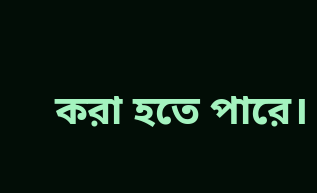করা হতে পারে।